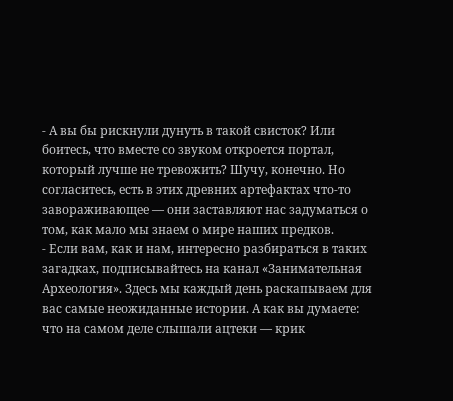- А вы бы рискнули дунуть в такой свисток? Или боитесь, что вместе со звуком откроется портал, который лучше не тревожить? Шучу, конечно. Но согласитесь, есть в этих древних артефактах что-то завораживающее — они заставляют нас задуматься о том, как мало мы знаем о мире наших предков.
- Если вам, как и нам, интересно разбираться в таких загадках, подписывайтесь на канал «Занимательная Археология». Здесь мы каждый день раскапываем для вас самые неожиданные истории. А как вы думаете: что на самом деле слышали ацтеки — крик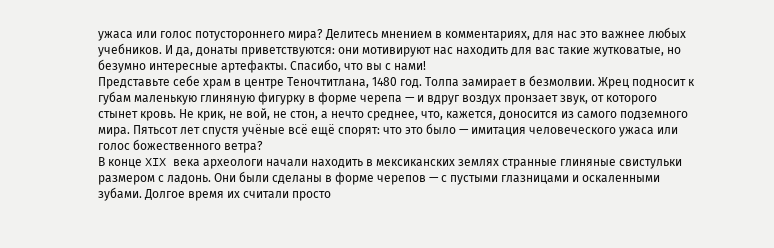ужаса или голос потустороннего мира? Делитесь мнением в комментариях, для нас это важнее любых учебников. И да, донаты приветствуются: они мотивируют нас находить для вас такие жутковатые, но безумно интересные артефакты. Спасибо, что вы с нами!
Представьте себе храм в центре Теночтитлана, 1480 год. Толпа замирает в безмолвии. Жрец подносит к губам маленькую глиняную фигурку в форме черепа — и вдруг воздух пронзает звук, от которого стынет кровь. Не крик, не вой, не стон, а нечто среднее, что, кажется, доносится из самого подземного мира. Пятьсот лет спустя учёные всё ещё спорят: что это было — имитация человеческого ужаса или голос божественного ветра?
В конце XIX века археологи начали находить в мексиканских землях странные глиняные свистульки размером с ладонь. Они были сделаны в форме черепов — с пустыми глазницами и оскаленными зубами. Долгое время их считали просто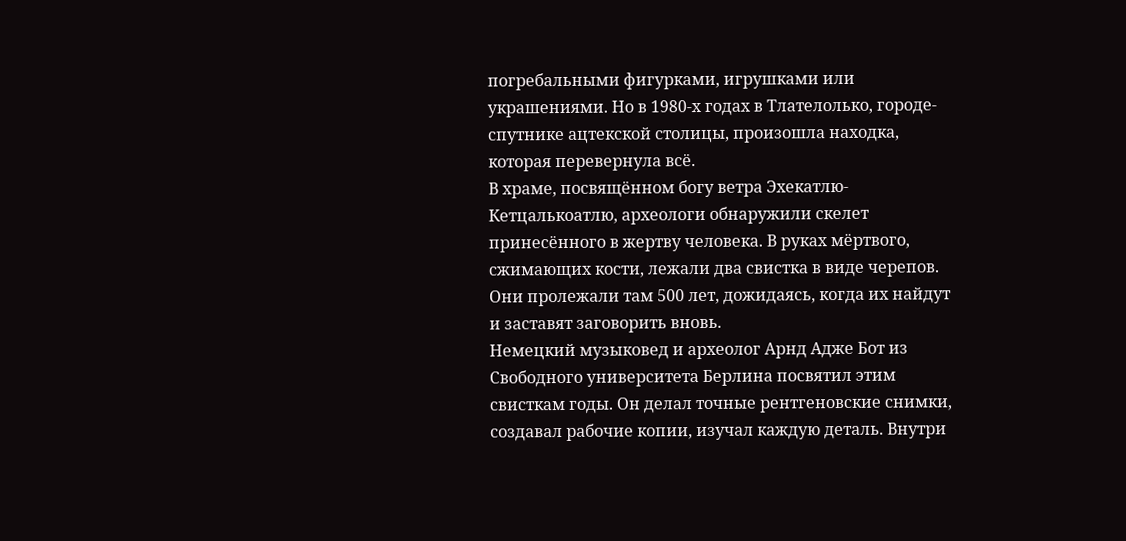погребальными фигурками, игрушками или украшениями. Но в 1980-х годах в Тлателолько, городе-спутнике ацтекской столицы, произошла находка, которая перевернула всё.
В храме, посвящённом богу ветра Эхекатлю-Кетцалькоатлю, археологи обнаружили скелет принесённого в жертву человека. В руках мёртвого, сжимающих кости, лежали два свистка в виде черепов. Они пролежали там 500 лет, дожидаясь, когда их найдут и заставят заговорить вновь.
Немецкий музыковед и археолог Арнд Адже Бот из Свободного университета Берлина посвятил этим свисткам годы. Он делал точные рентгеновские снимки, создавал рабочие копии, изучал каждую деталь. Внутри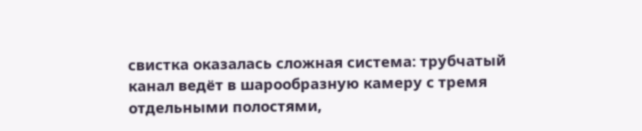свистка оказалась сложная система: трубчатый канал ведёт в шарообразную камеру с тремя отдельными полостями,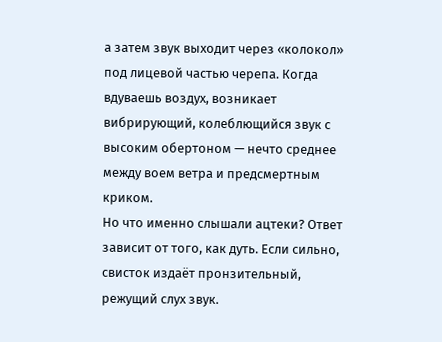а затем звук выходит через «колокол» под лицевой частью черепа. Когда вдуваешь воздух, возникает вибрирующий, колеблющийся звук с высоким обертоном — нечто среднее между воем ветра и предсмертным криком.
Но что именно слышали ацтеки? Ответ зависит от того, как дуть. Если сильно, свисток издаёт пронзительный, режущий слух звук.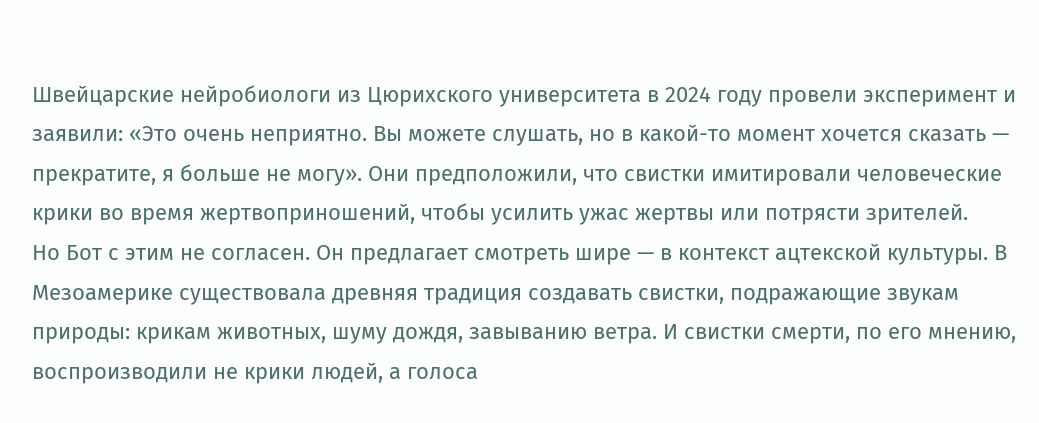Швейцарские нейробиологи из Цюрихского университета в 2024 году провели эксперимент и заявили: «Это очень неприятно. Вы можете слушать, но в какой-то момент хочется сказать — прекратите, я больше не могу». Они предположили, что свистки имитировали человеческие крики во время жертвоприношений, чтобы усилить ужас жертвы или потрясти зрителей.
Но Бот с этим не согласен. Он предлагает смотреть шире — в контекст ацтекской культуры. В Мезоамерике существовала древняя традиция создавать свистки, подражающие звукам природы: крикам животных, шуму дождя, завыванию ветра. И свистки смерти, по его мнению, воспроизводили не крики людей, а голоса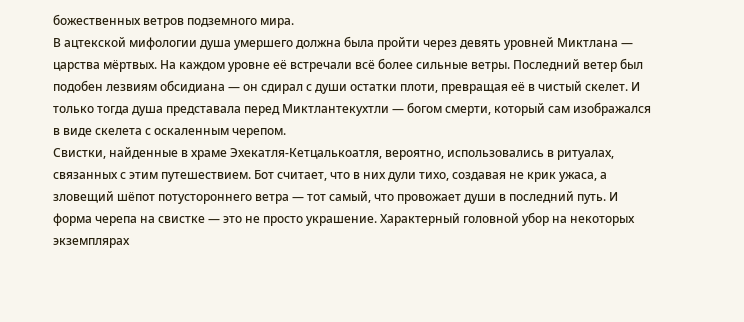божественных ветров подземного мира.
В ацтекской мифологии душа умершего должна была пройти через девять уровней Миктлана — царства мёртвых. На каждом уровне её встречали всё более сильные ветры. Последний ветер был подобен лезвиям обсидиана — он сдирал с души остатки плоти, превращая её в чистый скелет. И только тогда душа представала перед Миктлантекухтли — богом смерти, который сам изображался в виде скелета с оскаленным черепом.
Свистки, найденные в храме Эхекатля-Кетцалькоатля, вероятно, использовались в ритуалах, связанных с этим путешествием. Бот считает, что в них дули тихо, создавая не крик ужаса, а зловещий шёпот потустороннего ветра — тот самый, что провожает души в последний путь. И форма черепа на свистке — это не просто украшение. Характерный головной убор на некоторых экземплярах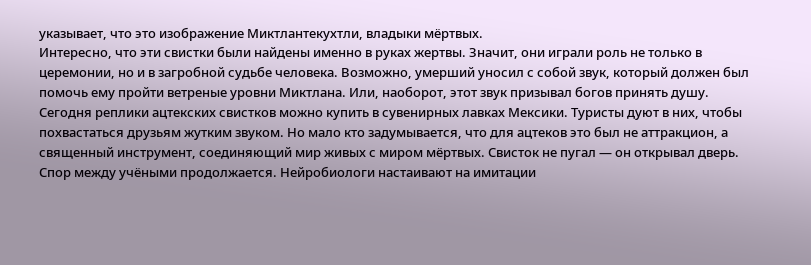указывает, что это изображение Миктлантекухтли, владыки мёртвых.
Интересно, что эти свистки были найдены именно в руках жертвы. Значит, они играли роль не только в церемонии, но и в загробной судьбе человека. Возможно, умерший уносил с собой звук, который должен был помочь ему пройти ветреные уровни Миктлана. Или, наоборот, этот звук призывал богов принять душу.
Сегодня реплики ацтекских свистков можно купить в сувенирных лавках Мексики. Туристы дуют в них, чтобы похвастаться друзьям жутким звуком. Но мало кто задумывается, что для ацтеков это был не аттракцион, а священный инструмент, соединяющий мир живых с миром мёртвых. Свисток не пугал — он открывал дверь.
Спор между учёными продолжается. Нейробиологи настаивают на имитации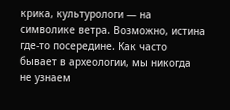крика, культурологи — на символике ветра. Возможно, истина где-то посередине. Как часто бывает в археологии, мы никогда не узнаем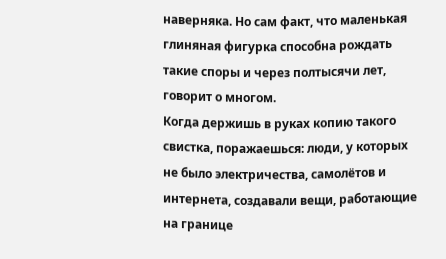наверняка. Но сам факт, что маленькая глиняная фигурка способна рождать такие споры и через полтысячи лет, говорит о многом.
Когда держишь в руках копию такого свистка, поражаешься: люди, у которых не было электричества, самолётов и интернета, создавали вещи, работающие на границе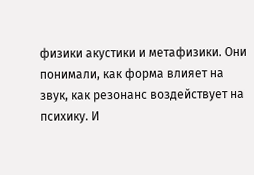физики акустики и метафизики. Они понимали, как форма влияет на звук, как резонанс воздействует на психику. И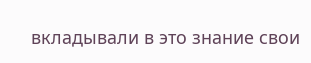вкладывали в это знание свои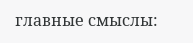главные смыслы: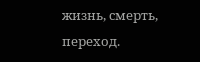жизнь, смерть, переход.